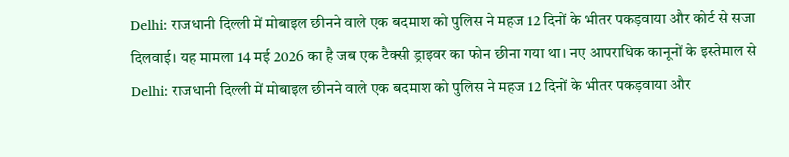Delhi: राजधानी दिल्ली में मोबाइल छीनने वाले एक बदमाश को पुलिस ने महज 12 दिनों के भीतर पकड़वाया और कोर्ट से सजा दिलवाई। यह मामला 14 मई 2026 का है जब एक टैक्सी ड्राइवर का फोन छीना गया था। नए आपराधिक कानूनों के इस्तेमाल से
Delhi: राजधानी दिल्ली में मोबाइल छीनने वाले एक बदमाश को पुलिस ने महज 12 दिनों के भीतर पकड़वाया और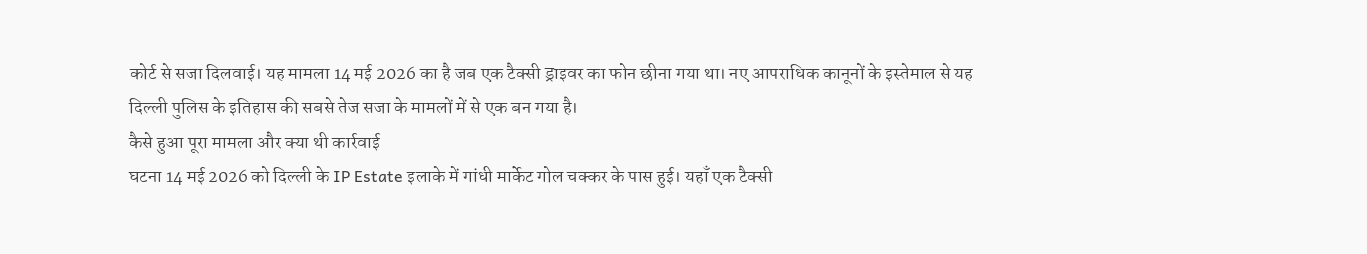कोर्ट से सजा दिलवाई। यह मामला 14 मई 2026 का है जब एक टैक्सी ड्राइवर का फोन छीना गया था। नए आपराधिक कानूनों के इस्तेमाल से यह दिल्ली पुलिस के इतिहास की सबसे तेज सजा के मामलों में से एक बन गया है।
कैसे हुआ पूरा मामला और क्या थी कार्रवाई
घटना 14 मई 2026 को दिल्ली के IP Estate इलाके में गांधी मार्केट गोल चक्कर के पास हुई। यहाँ एक टैक्सी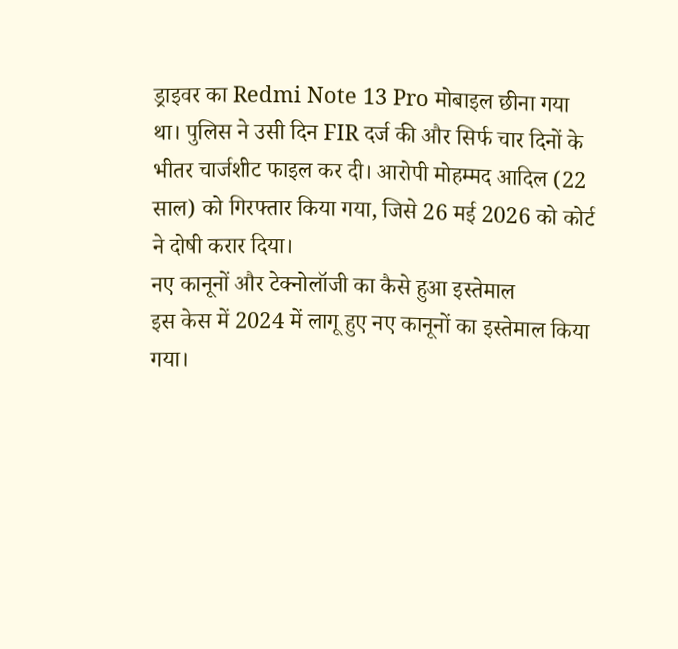ड्राइवर का Redmi Note 13 Pro मोबाइल छीना गया था। पुलिस ने उसी दिन FIR दर्ज की और सिर्फ चार दिनों के भीतर चार्जशीट फाइल कर दी। आरोपी मोहम्मद आदिल (22 साल) को गिरफ्तार किया गया, जिसे 26 मई 2026 को कोर्ट ने दोषी करार दिया।
नए कानूनों और टेक्नोलॉजी का कैसे हुआ इस्तेमाल
इस केस में 2024 में लागू हुए नए कानूनों का इस्तेमाल किया गया।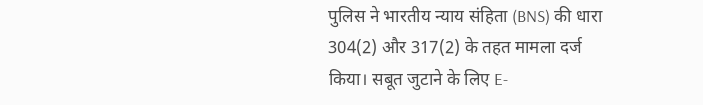पुलिस ने भारतीय न्याय संहिता (BNS) की धारा 304(2) और 317(2) के तहत मामला दर्ज किया। सबूत जुटाने के लिए E-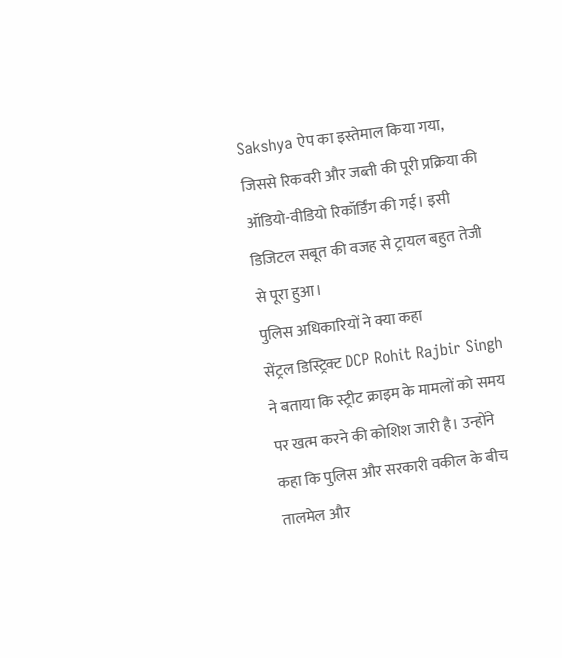Sakshya ऐप का इस्तेमाल किया गया, जिससे रिकवरी और जब्ती की पूरी प्रक्रिया की ऑडियो-वीडियो रिकॉर्डिंग की गई। इसी डिजिटल सबूत की वजह से ट्रायल बहुत तेजी से पूरा हुआ।
पुलिस अधिकारियों ने क्या कहा
सेंट्रल डिस्ट्रिक्ट DCP Rohit Rajbir Singh ने बताया कि स्ट्रीट क्राइम के मामलों को समय पर खत्म करने की कोशिश जारी है। उन्होंने कहा कि पुलिस और सरकारी वकील के बीच तालमेल और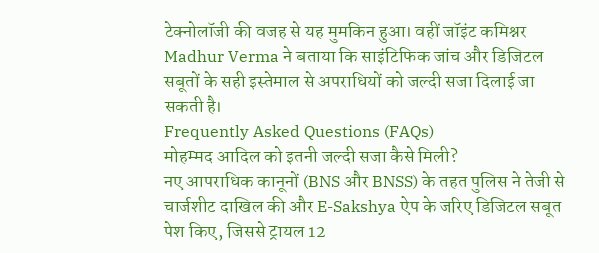टेक्नोलॉजी की वजह से यह मुमकिन हुआ। वहीं जॉइंट कमिश्नर Madhur Verma ने बताया कि साइंटिफिक जांच और डिजिटल सबूतों के सही इस्तेमाल से अपराधियों को जल्दी सजा दिलाई जा सकती है।
Frequently Asked Questions (FAQs)
मोहम्मद आदिल को इतनी जल्दी सजा कैसे मिली?
नए आपराधिक कानूनों (BNS और BNSS) के तहत पुलिस ने तेजी से चार्जशीट दाखिल की और E-Sakshya ऐप के जरिए डिजिटल सबूत पेश किए, जिससे ट्रायल 12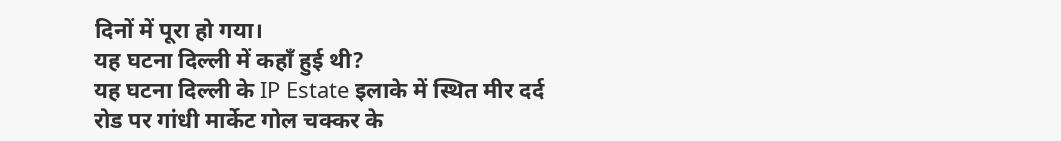दिनों में पूरा हो गया।
यह घटना दिल्ली में कहाँ हुई थी?
यह घटना दिल्ली के IP Estate इलाके में स्थित मीर दर्द रोड पर गांधी मार्केट गोल चक्कर के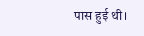पास हुई थी।